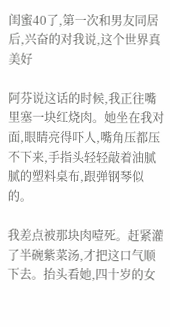闺蜜40了,第一次和男友同居后,兴奋的对我说,这个世界真美好

阿芬说这话的时候,我正往嘴里塞一块红烧肉。她坐在我对面,眼睛亮得吓人,嘴角压都压不下来,手指头轻轻敲着油腻腻的塑料桌布,跟弹钢琴似的。

我差点被那块肉噎死。赶紧灌了半碗紫菜汤,才把这口气顺下去。抬头看她,四十岁的女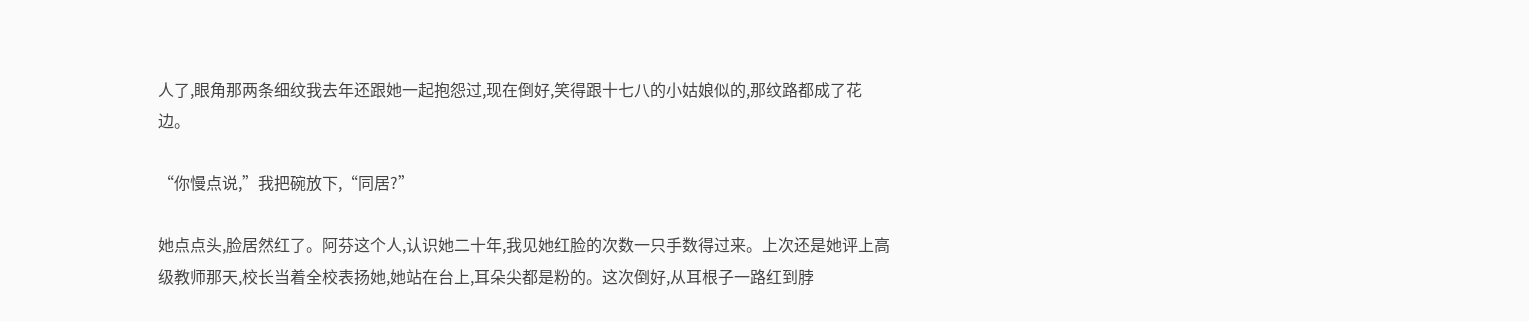人了,眼角那两条细纹我去年还跟她一起抱怨过,现在倒好,笑得跟十七八的小姑娘似的,那纹路都成了花边。

“你慢点说,”我把碗放下,“同居?”

她点点头,脸居然红了。阿芬这个人,认识她二十年,我见她红脸的次数一只手数得过来。上次还是她评上高级教师那天,校长当着全校表扬她,她站在台上,耳朵尖都是粉的。这次倒好,从耳根子一路红到脖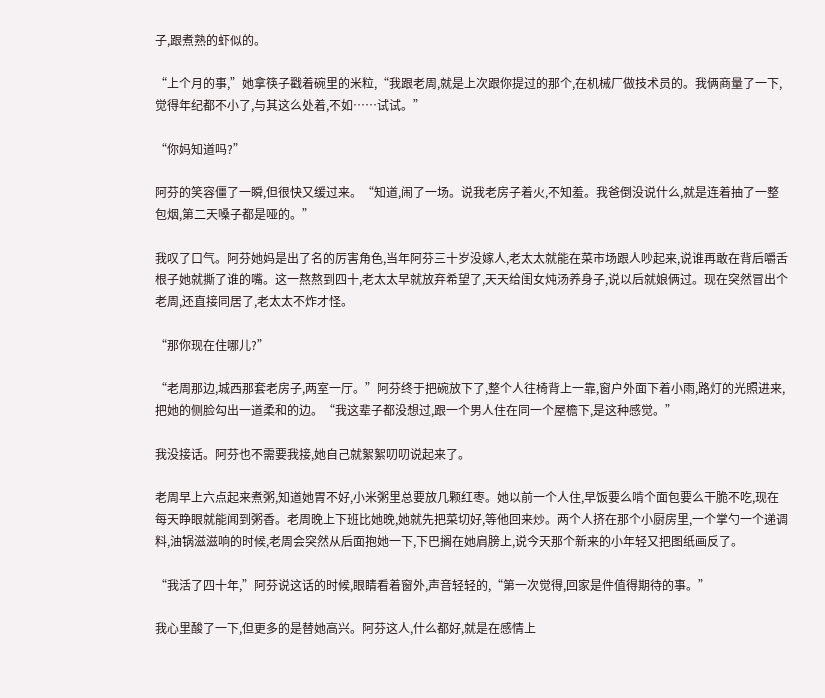子,跟煮熟的虾似的。

“上个月的事,”她拿筷子戳着碗里的米粒,“我跟老周,就是上次跟你提过的那个,在机械厂做技术员的。我俩商量了一下,觉得年纪都不小了,与其这么处着,不如……试试。”

“你妈知道吗?”

阿芬的笑容僵了一瞬,但很快又缓过来。“知道,闹了一场。说我老房子着火,不知羞。我爸倒没说什么,就是连着抽了一整包烟,第二天嗓子都是哑的。”

我叹了口气。阿芬她妈是出了名的厉害角色,当年阿芬三十岁没嫁人,老太太就能在菜市场跟人吵起来,说谁再敢在背后嚼舌根子她就撕了谁的嘴。这一熬熬到四十,老太太早就放弃希望了,天天给闺女炖汤养身子,说以后就娘俩过。现在突然冒出个老周,还直接同居了,老太太不炸才怪。

“那你现在住哪儿?”

“老周那边,城西那套老房子,两室一厅。”阿芬终于把碗放下了,整个人往椅背上一靠,窗户外面下着小雨,路灯的光照进来,把她的侧脸勾出一道柔和的边。“我这辈子都没想过,跟一个男人住在同一个屋檐下,是这种感觉。”

我没接话。阿芬也不需要我接,她自己就絮絮叨叨说起来了。

老周早上六点起来煮粥,知道她胃不好,小米粥里总要放几颗红枣。她以前一个人住,早饭要么啃个面包要么干脆不吃,现在每天睁眼就能闻到粥香。老周晚上下班比她晚,她就先把菜切好,等他回来炒。两个人挤在那个小厨房里,一个掌勺一个递调料,油锅滋滋响的时候,老周会突然从后面抱她一下,下巴搁在她肩膀上,说今天那个新来的小年轻又把图纸画反了。

“我活了四十年,”阿芬说这话的时候,眼睛看着窗外,声音轻轻的,“第一次觉得,回家是件值得期待的事。”

我心里酸了一下,但更多的是替她高兴。阿芬这人,什么都好,就是在感情上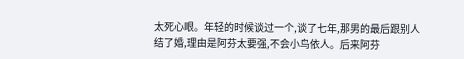太死心眼。年轻的时候谈过一个,谈了七年,那男的最后跟别人结了婚,理由是阿芬太要强,不会小鸟依人。后来阿芬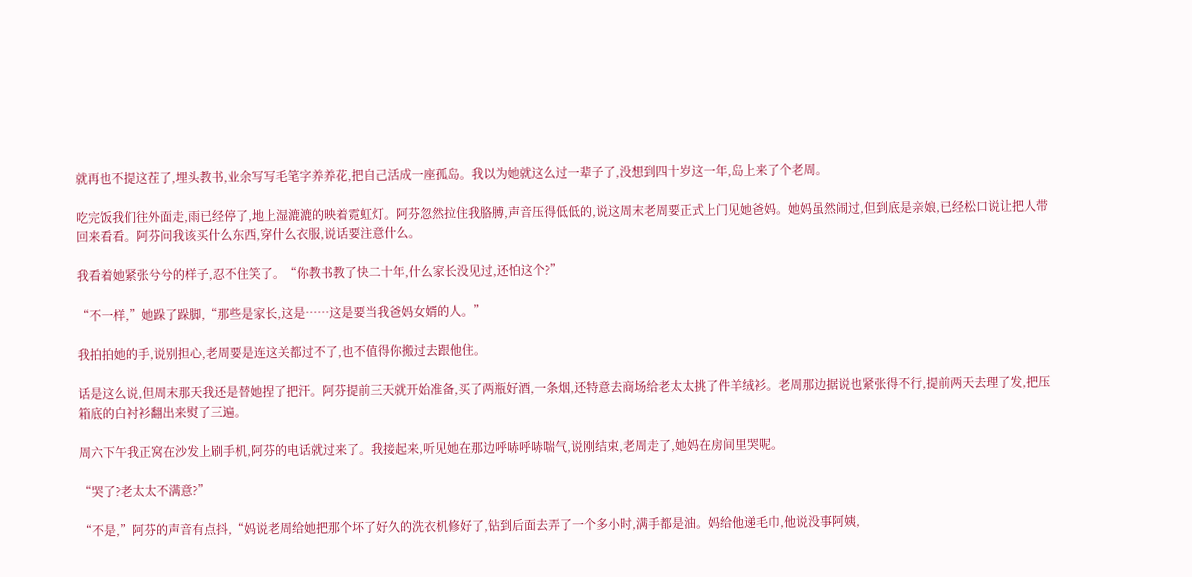就再也不提这茬了,埋头教书,业余写写毛笔字养养花,把自己活成一座孤岛。我以为她就这么过一辈子了,没想到四十岁这一年,岛上来了个老周。

吃完饭我们往外面走,雨已经停了,地上湿漉漉的映着霓虹灯。阿芬忽然拉住我胳膊,声音压得低低的,说这周末老周要正式上门见她爸妈。她妈虽然闹过,但到底是亲娘,已经松口说让把人带回来看看。阿芬问我该买什么东西,穿什么衣服,说话要注意什么。

我看着她紧张兮兮的样子,忍不住笑了。“你教书教了快二十年,什么家长没见过,还怕这个?”

“不一样,”她跺了跺脚,“那些是家长,这是……这是要当我爸妈女婿的人。”

我拍拍她的手,说别担心,老周要是连这关都过不了,也不值得你搬过去跟他住。

话是这么说,但周末那天我还是替她捏了把汗。阿芬提前三天就开始准备,买了两瓶好酒,一条烟,还特意去商场给老太太挑了件羊绒衫。老周那边据说也紧张得不行,提前两天去理了发,把压箱底的白衬衫翻出来熨了三遍。

周六下午我正窝在沙发上刷手机,阿芬的电话就过来了。我接起来,听见她在那边呼哧呼哧喘气,说刚结束,老周走了,她妈在房间里哭呢。

“哭了?老太太不满意?”

“不是,”阿芬的声音有点抖,“妈说老周给她把那个坏了好久的洗衣机修好了,钻到后面去弄了一个多小时,满手都是油。妈给他递毛巾,他说没事阿姨,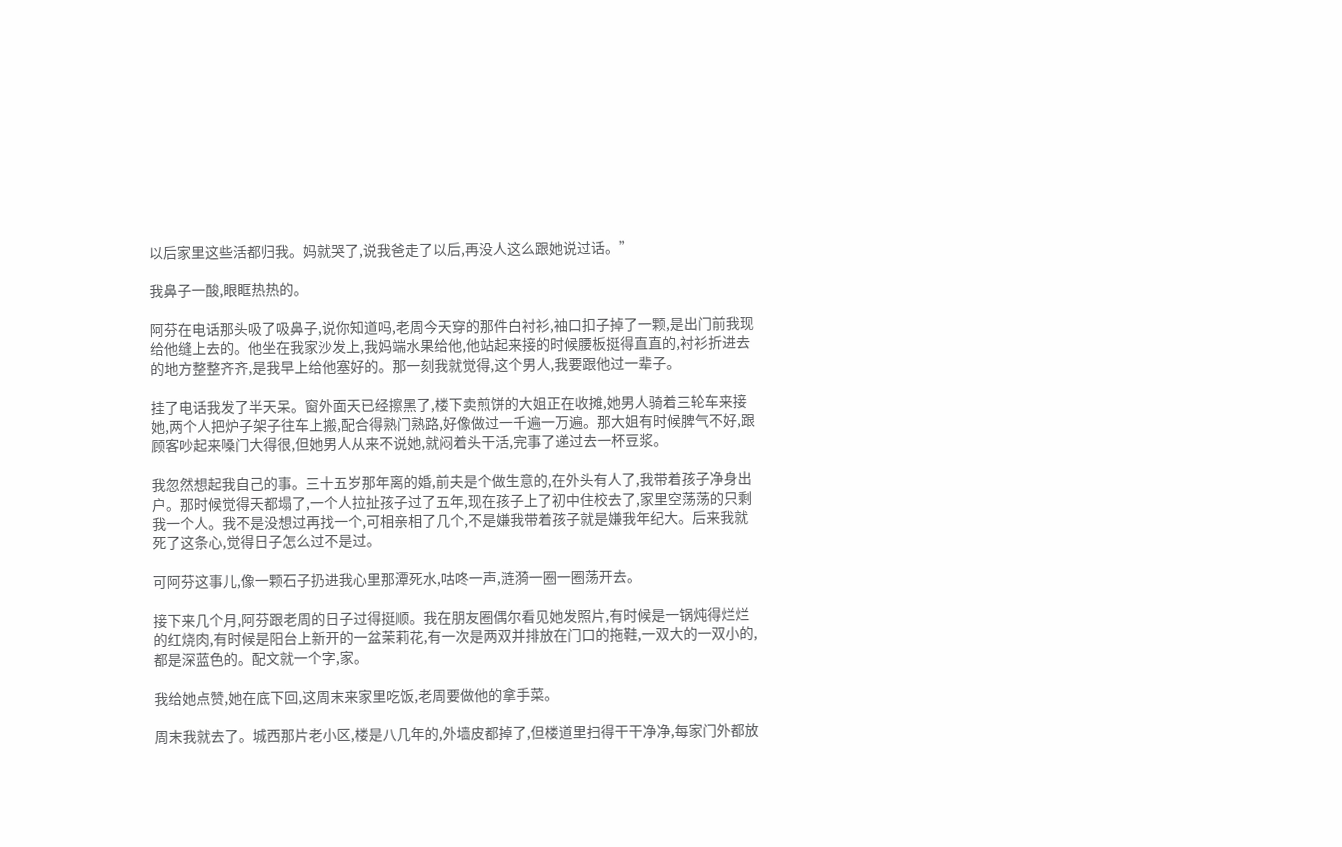以后家里这些活都归我。妈就哭了,说我爸走了以后,再没人这么跟她说过话。”

我鼻子一酸,眼眶热热的。

阿芬在电话那头吸了吸鼻子,说你知道吗,老周今天穿的那件白衬衫,袖口扣子掉了一颗,是出门前我现给他缝上去的。他坐在我家沙发上,我妈端水果给他,他站起来接的时候腰板挺得直直的,衬衫折进去的地方整整齐齐,是我早上给他塞好的。那一刻我就觉得,这个男人,我要跟他过一辈子。

挂了电话我发了半天呆。窗外面天已经擦黑了,楼下卖煎饼的大姐正在收摊,她男人骑着三轮车来接她,两个人把炉子架子往车上搬,配合得熟门熟路,好像做过一千遍一万遍。那大姐有时候脾气不好,跟顾客吵起来嗓门大得很,但她男人从来不说她,就闷着头干活,完事了递过去一杯豆浆。

我忽然想起我自己的事。三十五岁那年离的婚,前夫是个做生意的,在外头有人了,我带着孩子净身出户。那时候觉得天都塌了,一个人拉扯孩子过了五年,现在孩子上了初中住校去了,家里空荡荡的只剩我一个人。我不是没想过再找一个,可相亲相了几个,不是嫌我带着孩子就是嫌我年纪大。后来我就死了这条心,觉得日子怎么过不是过。

可阿芬这事儿,像一颗石子扔进我心里那潭死水,咕咚一声,涟漪一圈一圈荡开去。

接下来几个月,阿芬跟老周的日子过得挺顺。我在朋友圈偶尔看见她发照片,有时候是一锅炖得烂烂的红烧肉,有时候是阳台上新开的一盆茉莉花,有一次是两双并排放在门口的拖鞋,一双大的一双小的,都是深蓝色的。配文就一个字,家。

我给她点赞,她在底下回,这周末来家里吃饭,老周要做他的拿手菜。

周末我就去了。城西那片老小区,楼是八几年的,外墙皮都掉了,但楼道里扫得干干净净,每家门外都放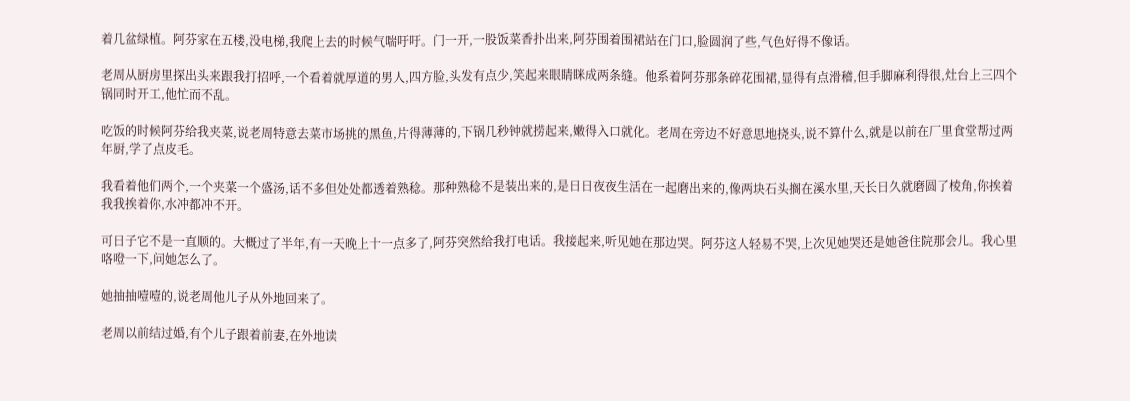着几盆绿植。阿芬家在五楼,没电梯,我爬上去的时候气喘吁吁。门一开,一股饭菜香扑出来,阿芬围着围裙站在门口,脸圆润了些,气色好得不像话。

老周从厨房里探出头来跟我打招呼,一个看着就厚道的男人,四方脸,头发有点少,笑起来眼睛眯成两条缝。他系着阿芬那条碎花围裙,显得有点滑稽,但手脚麻利得很,灶台上三四个锅同时开工,他忙而不乱。

吃饭的时候阿芬给我夹菜,说老周特意去菜市场挑的黑鱼,片得薄薄的,下锅几秒钟就捞起来,嫩得入口就化。老周在旁边不好意思地挠头,说不算什么,就是以前在厂里食堂帮过两年厨,学了点皮毛。

我看着他们两个,一个夹菜一个盛汤,话不多但处处都透着熟稔。那种熟稔不是装出来的,是日日夜夜生活在一起磨出来的,像两块石头搁在溪水里,天长日久就磨圆了棱角,你挨着我我挨着你,水冲都冲不开。

可日子它不是一直顺的。大概过了半年,有一天晚上十一点多了,阿芬突然给我打电话。我接起来,听见她在那边哭。阿芬这人轻易不哭,上次见她哭还是她爸住院那会儿。我心里咯噔一下,问她怎么了。

她抽抽噎噎的,说老周他儿子从外地回来了。

老周以前结过婚,有个儿子跟着前妻,在外地读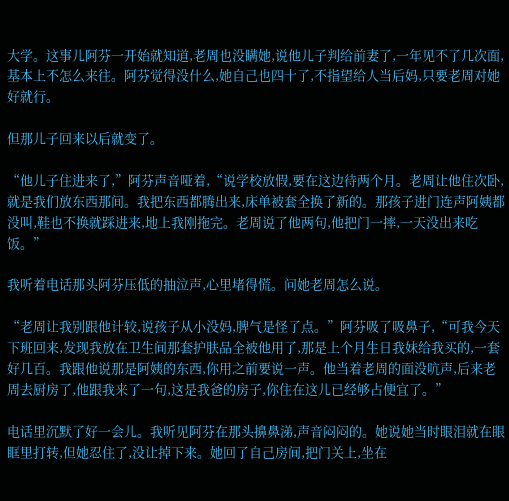大学。这事儿阿芬一开始就知道,老周也没瞒她,说他儿子判给前妻了,一年见不了几次面,基本上不怎么来往。阿芬觉得没什么,她自己也四十了,不指望给人当后妈,只要老周对她好就行。

但那儿子回来以后就变了。

“他儿子住进来了,”阿芬声音哑着,“说学校放假,要在这边待两个月。老周让他住次卧,就是我们放东西那间。我把东西都腾出来,床单被套全换了新的。那孩子进门连声阿姨都没叫,鞋也不换就踩进来,地上我刚拖完。老周说了他两句,他把门一摔,一天没出来吃饭。”

我听着电话那头阿芬压低的抽泣声,心里堵得慌。问她老周怎么说。

“老周让我别跟他计较,说孩子从小没妈,脾气是怪了点。”阿芬吸了吸鼻子,“可我今天下班回来,发现我放在卫生间那套护肤品全被他用了,那是上个月生日我妹给我买的,一套好几百。我跟他说那是阿姨的东西,你用之前要说一声。他当着老周的面没吭声,后来老周去厨房了,他跟我来了一句,这是我爸的房子,你住在这儿已经够占便宜了。”

电话里沉默了好一会儿。我听见阿芬在那头擤鼻涕,声音闷闷的。她说她当时眼泪就在眼眶里打转,但她忍住了,没让掉下来。她回了自己房间,把门关上,坐在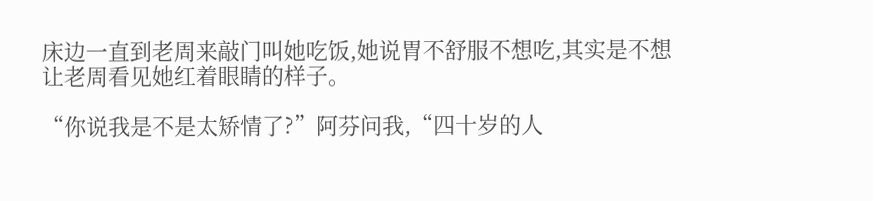床边一直到老周来敲门叫她吃饭,她说胃不舒服不想吃,其实是不想让老周看见她红着眼睛的样子。

“你说我是不是太矫情了?”阿芬问我,“四十岁的人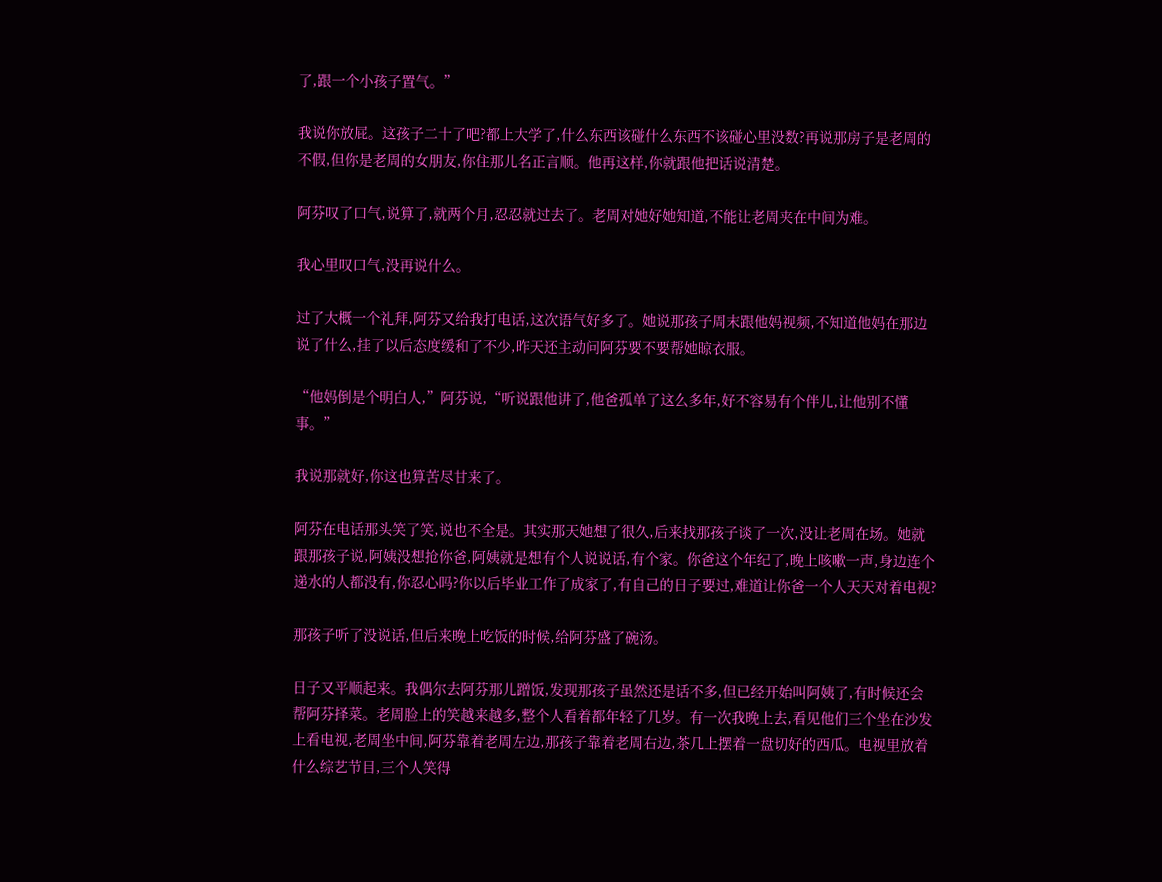了,跟一个小孩子置气。”

我说你放屁。这孩子二十了吧?都上大学了,什么东西该碰什么东西不该碰心里没数?再说那房子是老周的不假,但你是老周的女朋友,你住那儿名正言顺。他再这样,你就跟他把话说清楚。

阿芬叹了口气,说算了,就两个月,忍忍就过去了。老周对她好她知道,不能让老周夹在中间为难。

我心里叹口气,没再说什么。

过了大概一个礼拜,阿芬又给我打电话,这次语气好多了。她说那孩子周末跟他妈视频,不知道他妈在那边说了什么,挂了以后态度缓和了不少,昨天还主动问阿芬要不要帮她晾衣服。

“他妈倒是个明白人,”阿芬说,“听说跟他讲了,他爸孤单了这么多年,好不容易有个伴儿,让他别不懂事。”

我说那就好,你这也算苦尽甘来了。

阿芬在电话那头笑了笑,说也不全是。其实那天她想了很久,后来找那孩子谈了一次,没让老周在场。她就跟那孩子说,阿姨没想抢你爸,阿姨就是想有个人说说话,有个家。你爸这个年纪了,晚上咳嗽一声,身边连个递水的人都没有,你忍心吗?你以后毕业工作了成家了,有自己的日子要过,难道让你爸一个人天天对着电视?

那孩子听了没说话,但后来晚上吃饭的时候,给阿芬盛了碗汤。

日子又平顺起来。我偶尔去阿芬那儿蹭饭,发现那孩子虽然还是话不多,但已经开始叫阿姨了,有时候还会帮阿芬择菜。老周脸上的笑越来越多,整个人看着都年轻了几岁。有一次我晚上去,看见他们三个坐在沙发上看电视,老周坐中间,阿芬靠着老周左边,那孩子靠着老周右边,茶几上摆着一盘切好的西瓜。电视里放着什么综艺节目,三个人笑得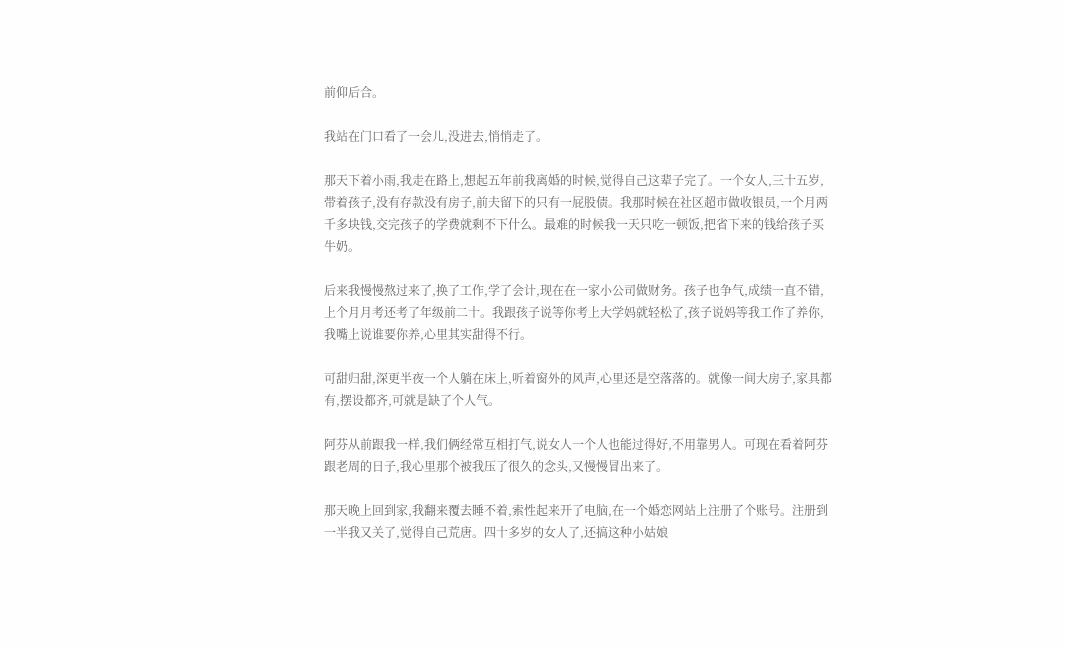前仰后合。

我站在门口看了一会儿,没进去,悄悄走了。

那天下着小雨,我走在路上,想起五年前我离婚的时候,觉得自己这辈子完了。一个女人,三十五岁,带着孩子,没有存款没有房子,前夫留下的只有一屁股债。我那时候在社区超市做收银员,一个月两千多块钱,交完孩子的学费就剩不下什么。最难的时候我一天只吃一顿饭,把省下来的钱给孩子买牛奶。

后来我慢慢熬过来了,换了工作,学了会计,现在在一家小公司做财务。孩子也争气,成绩一直不错,上个月月考还考了年级前二十。我跟孩子说等你考上大学妈就轻松了,孩子说妈等我工作了养你,我嘴上说谁要你养,心里其实甜得不行。

可甜归甜,深更半夜一个人躺在床上,听着窗外的风声,心里还是空落落的。就像一间大房子,家具都有,摆设都齐,可就是缺了个人气。

阿芬从前跟我一样,我们俩经常互相打气,说女人一个人也能过得好,不用靠男人。可现在看着阿芬跟老周的日子,我心里那个被我压了很久的念头,又慢慢冒出来了。

那天晚上回到家,我翻来覆去睡不着,索性起来开了电脑,在一个婚恋网站上注册了个账号。注册到一半我又关了,觉得自己荒唐。四十多岁的女人了,还搞这种小姑娘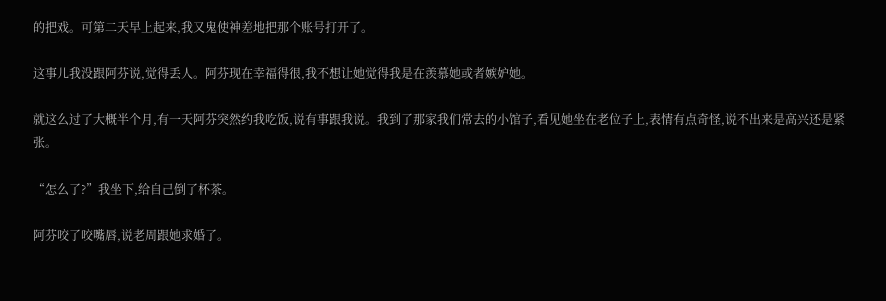的把戏。可第二天早上起来,我又鬼使神差地把那个账号打开了。

这事儿我没跟阿芬说,觉得丢人。阿芬现在幸福得很,我不想让她觉得我是在羡慕她或者嫉妒她。

就这么过了大概半个月,有一天阿芬突然约我吃饭,说有事跟我说。我到了那家我们常去的小馆子,看见她坐在老位子上,表情有点奇怪,说不出来是高兴还是紧张。

“怎么了?”我坐下,给自己倒了杯茶。

阿芬咬了咬嘴唇,说老周跟她求婚了。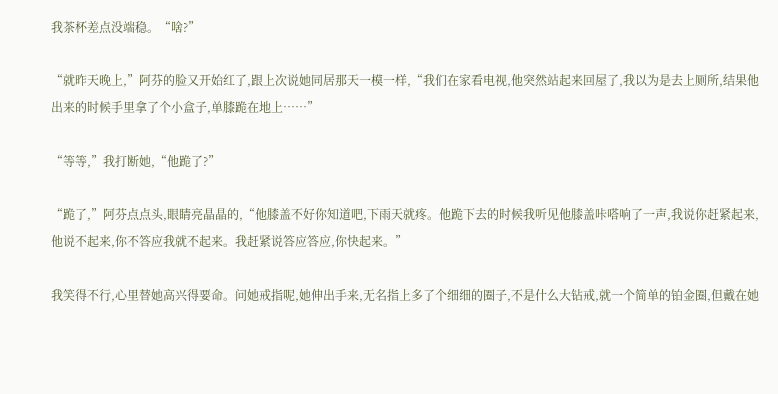我茶杯差点没端稳。“啥?”

“就昨天晚上,”阿芬的脸又开始红了,跟上次说她同居那天一模一样,“我们在家看电视,他突然站起来回屋了,我以为是去上厕所,结果他出来的时候手里拿了个小盒子,单膝跪在地上……”

“等等,”我打断她,“他跪了?”

“跪了,”阿芬点点头,眼睛亮晶晶的,“他膝盖不好你知道吧,下雨天就疼。他跪下去的时候我听见他膝盖咔嗒响了一声,我说你赶紧起来,他说不起来,你不答应我就不起来。我赶紧说答应答应,你快起来。”

我笑得不行,心里替她高兴得要命。问她戒指呢,她伸出手来,无名指上多了个细细的圈子,不是什么大钻戒,就一个简单的铂金圈,但戴在她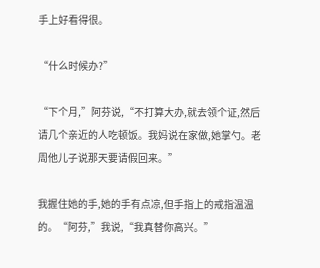手上好看得很。

“什么时候办?”

“下个月,”阿芬说,“不打算大办,就去领个证,然后请几个亲近的人吃顿饭。我妈说在家做,她掌勺。老周他儿子说那天要请假回来。”

我握住她的手,她的手有点凉,但手指上的戒指温温的。“阿芬,”我说,“我真替你高兴。”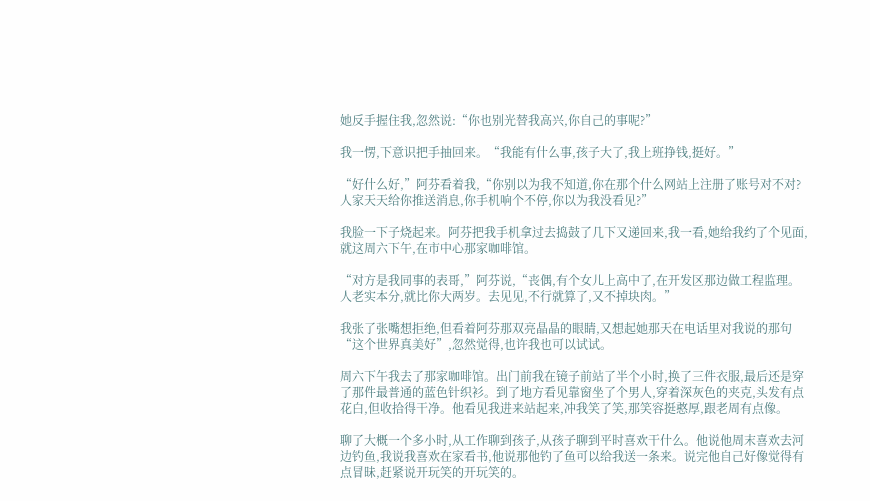她反手握住我,忽然说:“你也别光替我高兴,你自己的事呢?”

我一愣,下意识把手抽回来。“我能有什么事,孩子大了,我上班挣钱,挺好。”

“好什么好,”阿芬看着我,“你别以为我不知道,你在那个什么网站上注册了账号对不对?人家天天给你推送消息,你手机响个不停,你以为我没看见?”

我脸一下子烧起来。阿芬把我手机拿过去捣鼓了几下又递回来,我一看,她给我约了个见面,就这周六下午,在市中心那家咖啡馆。

“对方是我同事的表哥,”阿芬说,“丧偶,有个女儿上高中了,在开发区那边做工程监理。人老实本分,就比你大两岁。去见见,不行就算了,又不掉块肉。”

我张了张嘴想拒绝,但看着阿芬那双亮晶晶的眼睛,又想起她那天在电话里对我说的那句“这个世界真美好”,忽然觉得,也许我也可以试试。

周六下午我去了那家咖啡馆。出门前我在镜子前站了半个小时,换了三件衣服,最后还是穿了那件最普通的蓝色针织衫。到了地方看见靠窗坐了个男人,穿着深灰色的夹克,头发有点花白,但收拾得干净。他看见我进来站起来,冲我笑了笑,那笑容挺憨厚,跟老周有点像。

聊了大概一个多小时,从工作聊到孩子,从孩子聊到平时喜欢干什么。他说他周末喜欢去河边钓鱼,我说我喜欢在家看书,他说那他钓了鱼可以给我送一条来。说完他自己好像觉得有点冒昧,赶紧说开玩笑的开玩笑的。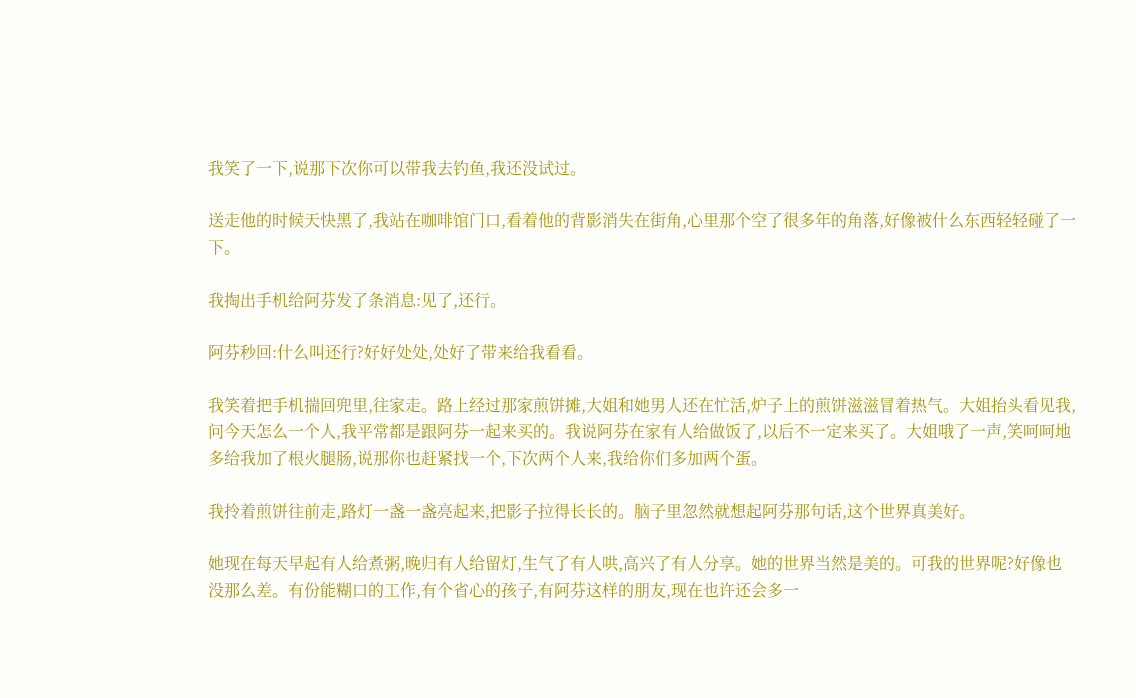我笑了一下,说那下次你可以带我去钓鱼,我还没试过。

送走他的时候天快黑了,我站在咖啡馆门口,看着他的背影消失在街角,心里那个空了很多年的角落,好像被什么东西轻轻碰了一下。

我掏出手机给阿芬发了条消息:见了,还行。

阿芬秒回:什么叫还行?好好处处,处好了带来给我看看。

我笑着把手机揣回兜里,往家走。路上经过那家煎饼摊,大姐和她男人还在忙活,炉子上的煎饼滋滋冒着热气。大姐抬头看见我,问今天怎么一个人,我平常都是跟阿芬一起来买的。我说阿芬在家有人给做饭了,以后不一定来买了。大姐哦了一声,笑呵呵地多给我加了根火腿肠,说那你也赶紧找一个,下次两个人来,我给你们多加两个蛋。

我拎着煎饼往前走,路灯一盏一盏亮起来,把影子拉得长长的。脑子里忽然就想起阿芬那句话,这个世界真美好。

她现在每天早起有人给煮粥,晚归有人给留灯,生气了有人哄,高兴了有人分享。她的世界当然是美的。可我的世界呢?好像也没那么差。有份能糊口的工作,有个省心的孩子,有阿芬这样的朋友,现在也许还会多一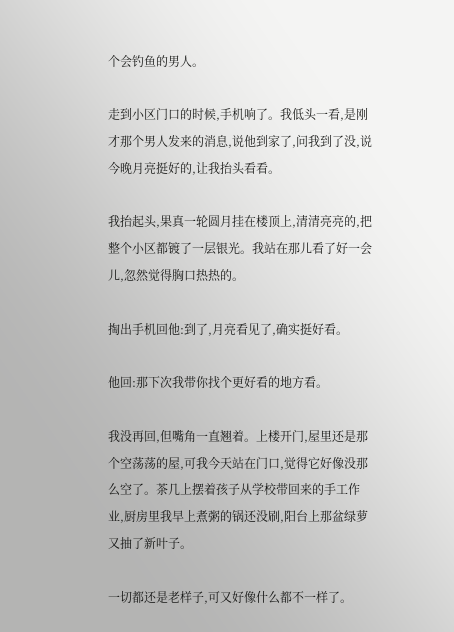个会钓鱼的男人。

走到小区门口的时候,手机响了。我低头一看,是刚才那个男人发来的消息,说他到家了,问我到了没,说今晚月亮挺好的,让我抬头看看。

我抬起头,果真一轮圆月挂在楼顶上,清清亮亮的,把整个小区都镀了一层银光。我站在那儿看了好一会儿,忽然觉得胸口热热的。

掏出手机回他:到了,月亮看见了,确实挺好看。

他回:那下次我带你找个更好看的地方看。

我没再回,但嘴角一直翘着。上楼开门,屋里还是那个空荡荡的屋,可我今天站在门口,觉得它好像没那么空了。茶几上摆着孩子从学校带回来的手工作业,厨房里我早上煮粥的锅还没刷,阳台上那盆绿萝又抽了新叶子。

一切都还是老样子,可又好像什么都不一样了。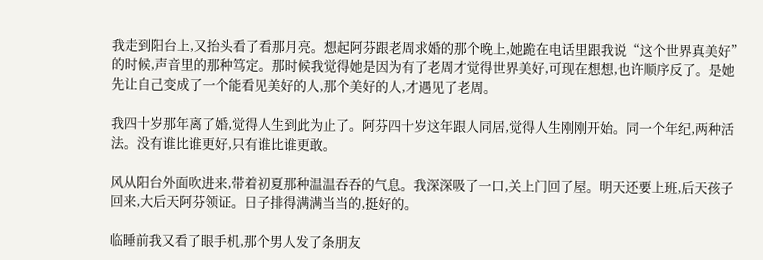我走到阳台上,又抬头看了看那月亮。想起阿芬跟老周求婚的那个晚上,她跪在电话里跟我说“这个世界真美好”的时候,声音里的那种笃定。那时候我觉得她是因为有了老周才觉得世界美好,可现在想想,也许顺序反了。是她先让自己变成了一个能看见美好的人,那个美好的人,才遇见了老周。

我四十岁那年离了婚,觉得人生到此为止了。阿芬四十岁这年跟人同居,觉得人生刚刚开始。同一个年纪,两种活法。没有谁比谁更好,只有谁比谁更敢。

风从阳台外面吹进来,带着初夏那种温温吞吞的气息。我深深吸了一口,关上门回了屋。明天还要上班,后天孩子回来,大后天阿芬领证。日子排得满满当当的,挺好的。

临睡前我又看了眼手机,那个男人发了条朋友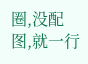圈,没配图,就一行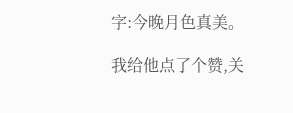字:今晚月色真美。

我给他点了个赞,关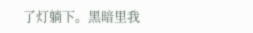了灯躺下。黑暗里我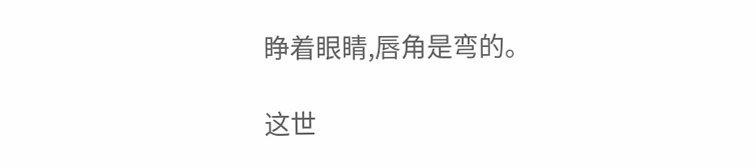睁着眼睛,唇角是弯的。

这世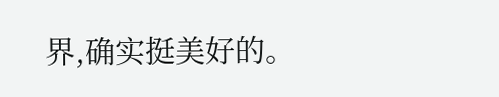界,确实挺美好的。